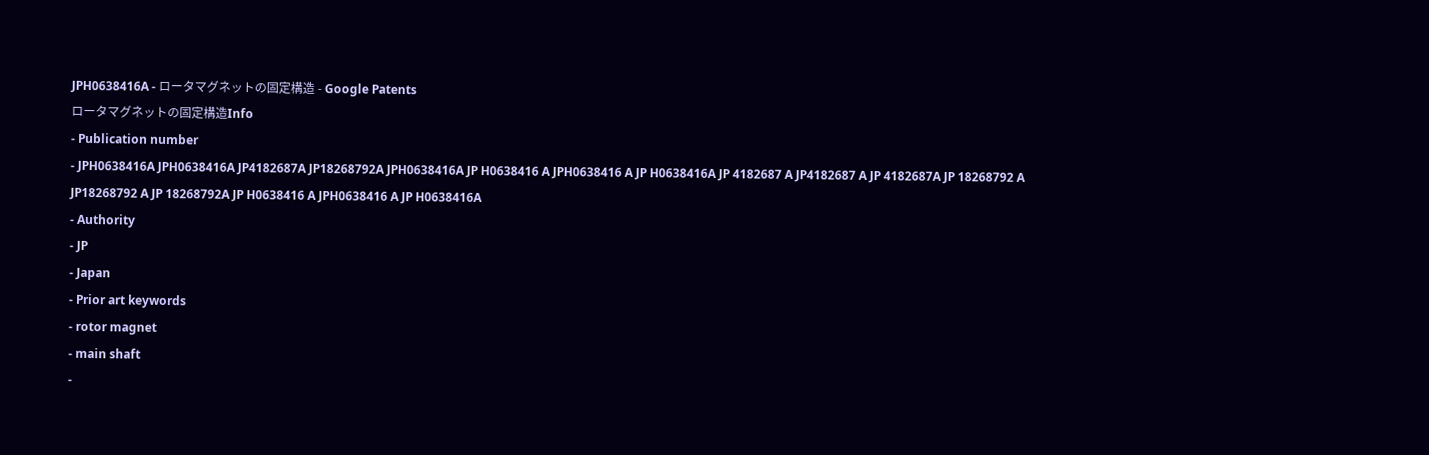JPH0638416A - ロータマグネットの固定構造 - Google Patents
ロータマグネットの固定構造Info
- Publication number
- JPH0638416A JPH0638416A JP4182687A JP18268792A JPH0638416A JP H0638416 A JPH0638416 A JP H0638416A JP 4182687 A JP4182687 A JP 4182687A JP 18268792 A JP18268792 A JP 18268792A JP H0638416 A JPH0638416 A JP H0638416A
- Authority
- JP
- Japan
- Prior art keywords
- rotor magnet
- main shaft
-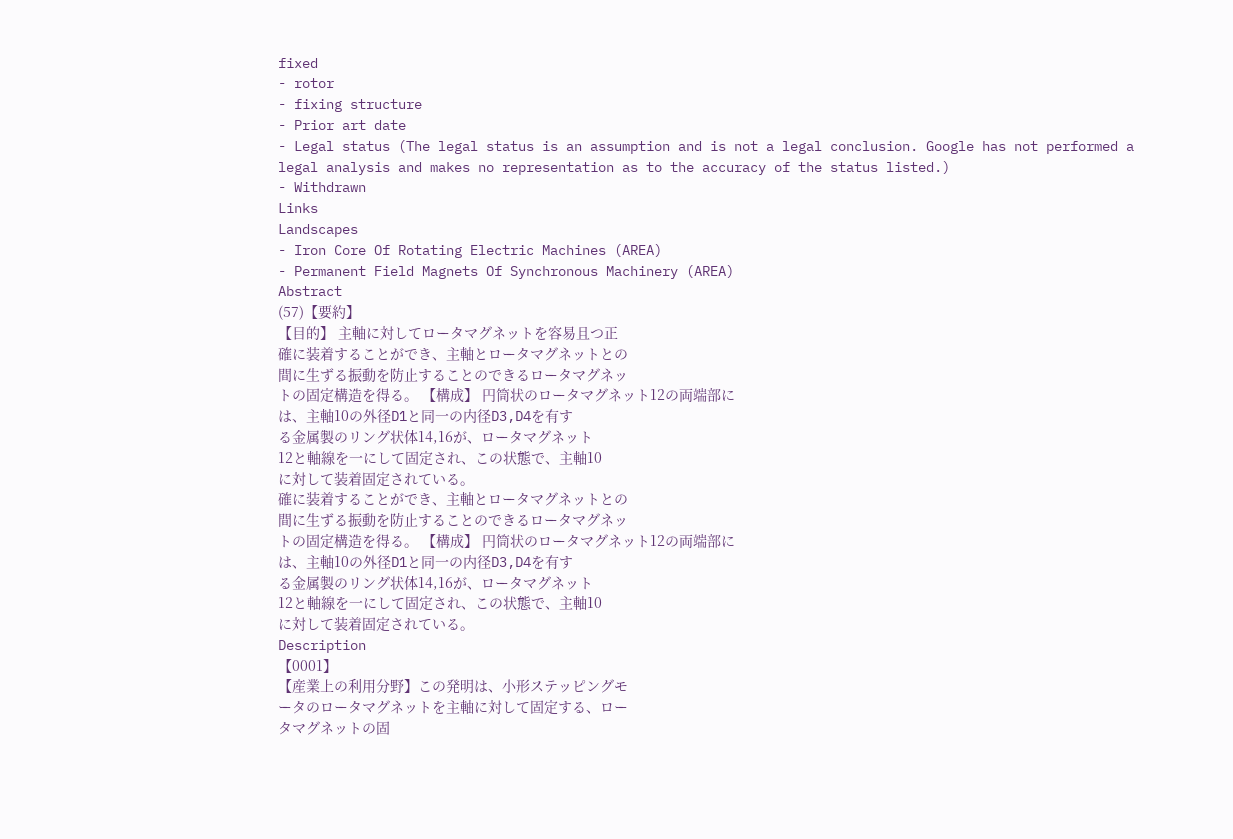fixed
- rotor
- fixing structure
- Prior art date
- Legal status (The legal status is an assumption and is not a legal conclusion. Google has not performed a legal analysis and makes no representation as to the accuracy of the status listed.)
- Withdrawn
Links
Landscapes
- Iron Core Of Rotating Electric Machines (AREA)
- Permanent Field Magnets Of Synchronous Machinery (AREA)
Abstract
(57)【要約】
【目的】 主軸に対してロータマグネットを容易且つ正
確に装着することができ、主軸とロータマグネットとの
間に生ずる振動を防止することのできるロータマグネッ
トの固定構造を得る。 【構成】 円筒状のロータマグネット12の両端部に
は、主軸10の外径D1と同一の内径D3,D4を有す
る金属製のリング状体14,16が、ロータマグネット
12と軸線を一にして固定され、この状態で、主軸10
に対して装着固定されている。
確に装着することができ、主軸とロータマグネットとの
間に生ずる振動を防止することのできるロータマグネッ
トの固定構造を得る。 【構成】 円筒状のロータマグネット12の両端部に
は、主軸10の外径D1と同一の内径D3,D4を有す
る金属製のリング状体14,16が、ロータマグネット
12と軸線を一にして固定され、この状態で、主軸10
に対して装着固定されている。
Description
【0001】
【産業上の利用分野】この発明は、小形ステッピングモ
ータのロータマグネットを主軸に対して固定する、ロー
タマグネットの固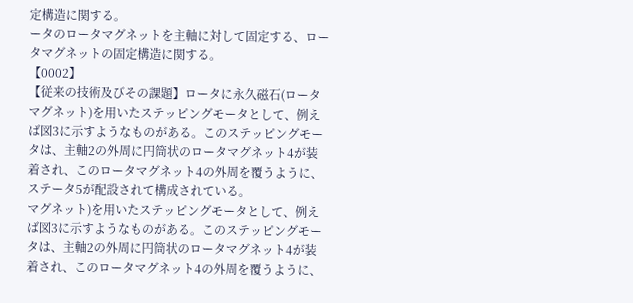定構造に関する。
ータのロータマグネットを主軸に対して固定する、ロー
タマグネットの固定構造に関する。
【0002】
【従来の技術及びその課題】ロータに永久磁石(ロータ
マグネット)を用いたステッピングモータとして、例え
ば図3に示すようなものがある。このステッピングモー
タは、主軸2の外周に円筒状のロータマグネット4が装
着され、このロータマグネット4の外周を覆うように、
ステータ5が配設されて構成されている。
マグネット)を用いたステッピングモータとして、例え
ば図3に示すようなものがある。このステッピングモー
タは、主軸2の外周に円筒状のロータマグネット4が装
着され、このロータマグネット4の外周を覆うように、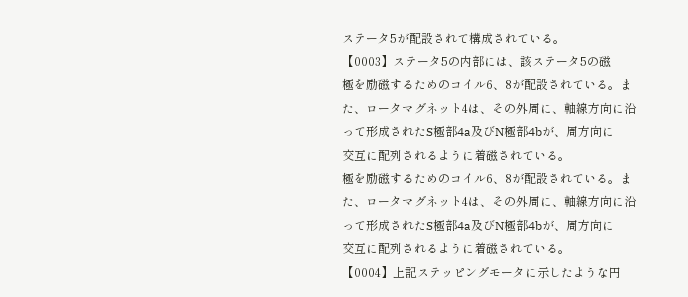ステータ5が配設されて構成されている。
【0003】ステータ5の内部には、該ステータ5の磁
極を励磁するためのコイル6、8が配設されている。ま
た、ロータマグネット4は、その外周に、軸線方向に沿
って形成されたS極部4a及びN極部4bが、周方向に
交互に配列されるように着磁されている。
極を励磁するためのコイル6、8が配設されている。ま
た、ロータマグネット4は、その外周に、軸線方向に沿
って形成されたS極部4a及びN極部4bが、周方向に
交互に配列されるように着磁されている。
【0004】上記ステッピングモータに示したような円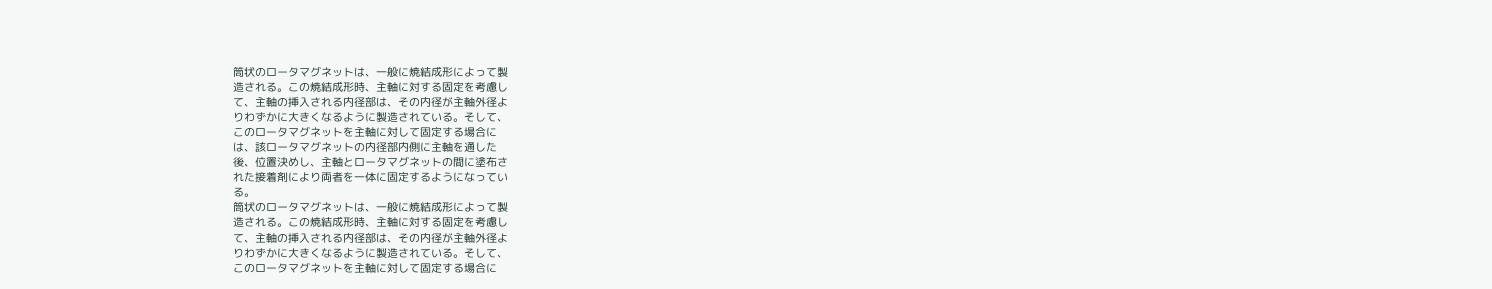筒状のロータマグネットは、一般に焼結成形によって製
造される。この焼結成形時、主軸に対する固定を考慮し
て、主軸の挿入される内径部は、その内径が主軸外径よ
りわずかに大きくなるように製造されている。そして、
このロータマグネットを主軸に対して固定する場合に
は、該ロータマグネットの内径部内側に主軸を通した
後、位置決めし、主軸とロータマグネットの間に塗布さ
れた接着剤により両者を一体に固定するようになってい
る。
筒状のロータマグネットは、一般に焼結成形によって製
造される。この焼結成形時、主軸に対する固定を考慮し
て、主軸の挿入される内径部は、その内径が主軸外径よ
りわずかに大きくなるように製造されている。そして、
このロータマグネットを主軸に対して固定する場合に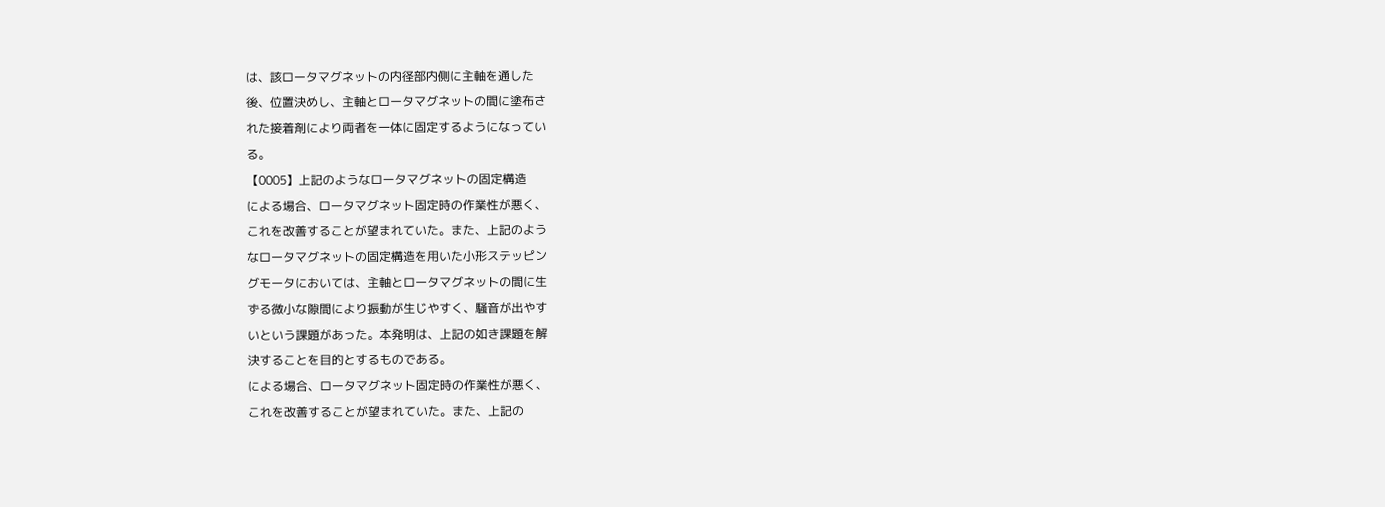は、該ロータマグネットの内径部内側に主軸を通した
後、位置決めし、主軸とロータマグネットの間に塗布さ
れた接着剤により両者を一体に固定するようになってい
る。
【0005】上記のようなロータマグネットの固定構造
による場合、ロータマグネット固定時の作業性が悪く、
これを改善することが望まれていた。また、上記のよう
なロータマグネットの固定構造を用いた小形ステッピン
グモータにおいては、主軸とロータマグネットの間に生
ずる微小な隙間により振動が生じやすく、騒音が出やす
いという課題があった。本発明は、上記の如き課題を解
決することを目的とするものである。
による場合、ロータマグネット固定時の作業性が悪く、
これを改善することが望まれていた。また、上記の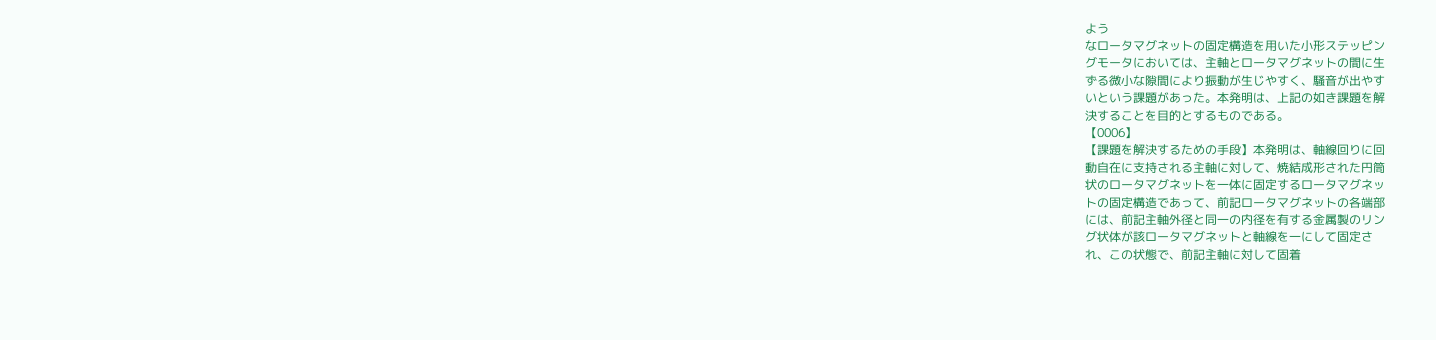よう
なロータマグネットの固定構造を用いた小形ステッピン
グモータにおいては、主軸とロータマグネットの間に生
ずる微小な隙間により振動が生じやすく、騒音が出やす
いという課題があった。本発明は、上記の如き課題を解
決することを目的とするものである。
【0006】
【課題を解決するための手段】本発明は、軸線回りに回
動自在に支持される主軸に対して、焼結成形された円筒
状のロータマグネットを一体に固定するロータマグネッ
トの固定構造であって、前記ロータマグネットの各端部
には、前記主軸外径と同一の内径を有する金属製のリン
グ状体が該ロータマグネットと軸線を一にして固定さ
れ、この状態で、前記主軸に対して固着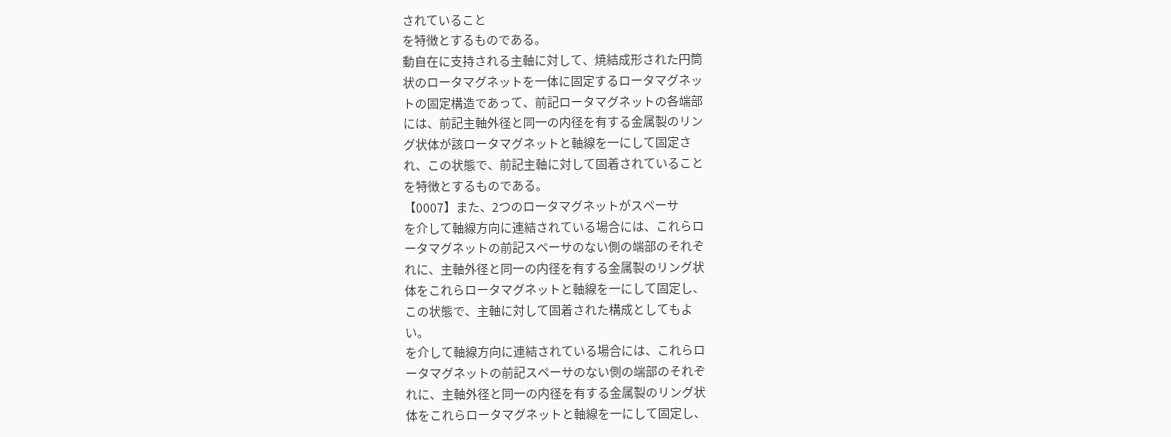されていること
を特徴とするものである。
動自在に支持される主軸に対して、焼結成形された円筒
状のロータマグネットを一体に固定するロータマグネッ
トの固定構造であって、前記ロータマグネットの各端部
には、前記主軸外径と同一の内径を有する金属製のリン
グ状体が該ロータマグネットと軸線を一にして固定さ
れ、この状態で、前記主軸に対して固着されていること
を特徴とするものである。
【0007】また、2つのロータマグネットがスペーサ
を介して軸線方向に連結されている場合には、これらロ
ータマグネットの前記スペーサのない側の端部のそれぞ
れに、主軸外径と同一の内径を有する金属製のリング状
体をこれらロータマグネットと軸線を一にして固定し、
この状態で、主軸に対して固着された構成としてもよ
い。
を介して軸線方向に連結されている場合には、これらロ
ータマグネットの前記スペーサのない側の端部のそれぞ
れに、主軸外径と同一の内径を有する金属製のリング状
体をこれらロータマグネットと軸線を一にして固定し、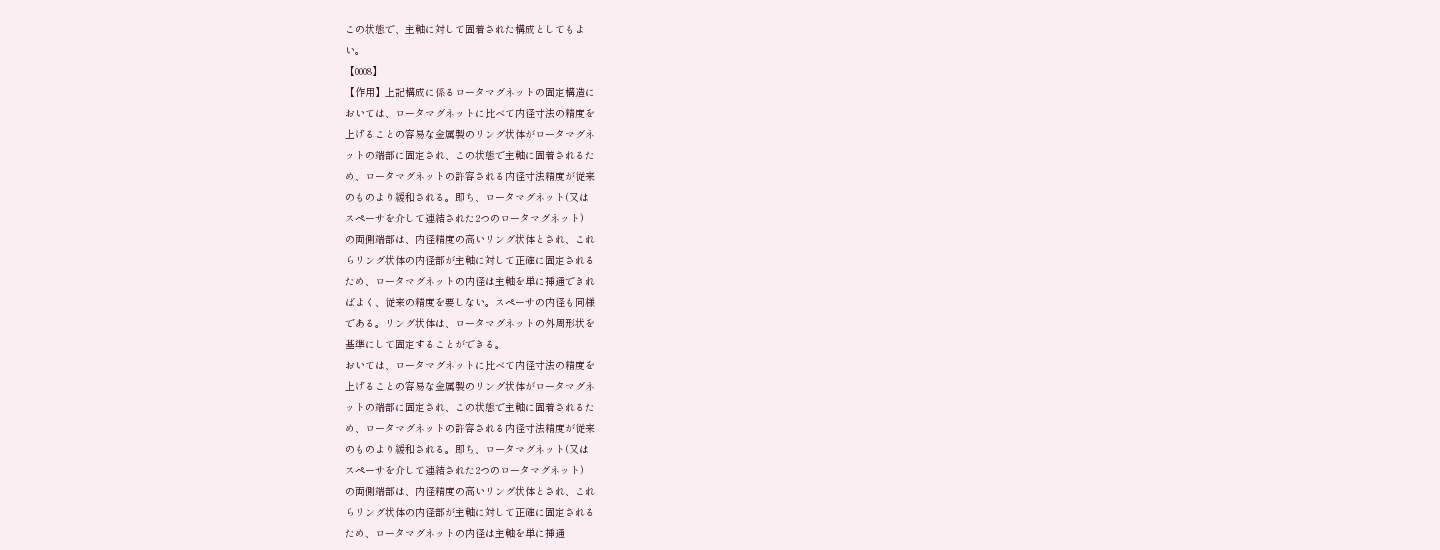この状態で、主軸に対して固着された構成としてもよ
い。
【0008】
【作用】上記構成に係るロータマグネットの固定構造に
おいては、ロータマグネットに比べて内径寸法の精度を
上げることの容易な金属製のリング状体がロータマグネ
ットの端部に固定され、この状態で主軸に固着されるた
め、ロータマグネットの許容される内径寸法精度が従来
のものより緩和される。即ち、ロータマグネット(又は
スペーサを介して連結された2つのロータマグネット)
の両側端部は、内径精度の高いリング状体とされ、これ
らリング状体の内径部が主軸に対して正確に固定される
ため、ロータマグネットの内径は主軸を単に挿通できれ
ばよく、従来の精度を要しない。スペーサの内径も同様
である。リング状体は、ロータマグネットの外周形状を
基準にして固定することができる。
おいては、ロータマグネットに比べて内径寸法の精度を
上げることの容易な金属製のリング状体がロータマグネ
ットの端部に固定され、この状態で主軸に固着されるた
め、ロータマグネットの許容される内径寸法精度が従来
のものより緩和される。即ち、ロータマグネット(又は
スペーサを介して連結された2つのロータマグネット)
の両側端部は、内径精度の高いリング状体とされ、これ
らリング状体の内径部が主軸に対して正確に固定される
ため、ロータマグネットの内径は主軸を単に挿通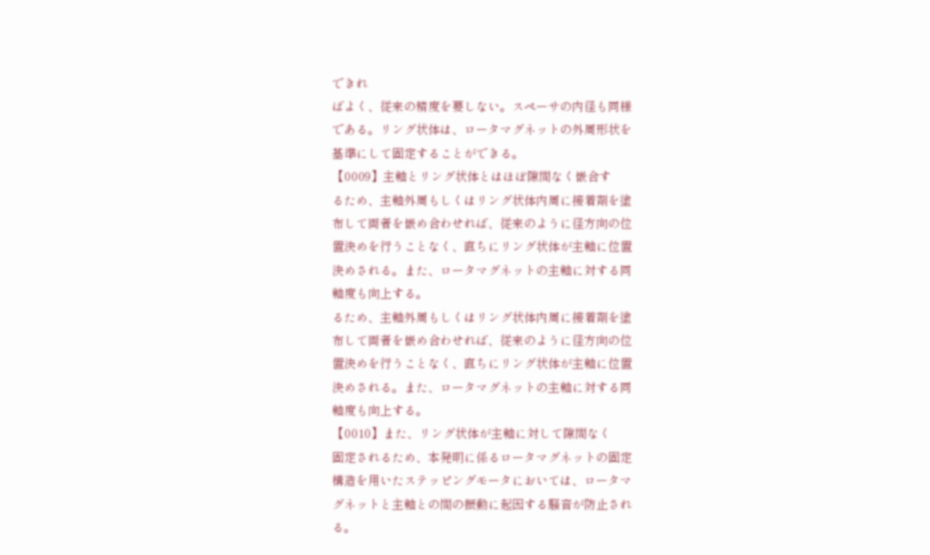できれ
ばよく、従来の精度を要しない。スペーサの内径も同様
である。リング状体は、ロータマグネットの外周形状を
基準にして固定することができる。
【0009】主軸とリング状体とはほぼ隙間なく嵌合す
るため、主軸外周もしくはリング状体内周に接着剤を塗
布して両者を嵌め合わせれば、従来のように径方向の位
置決めを行うことなく、直ちにリング状体が主軸に位置
決めされる。また、ロータマグネットの主軸に対する同
軸度も向上する。
るため、主軸外周もしくはリング状体内周に接着剤を塗
布して両者を嵌め合わせれば、従来のように径方向の位
置決めを行うことなく、直ちにリング状体が主軸に位置
決めされる。また、ロータマグネットの主軸に対する同
軸度も向上する。
【0010】また、リング状体が主軸に対して隙間なく
固定されるため、本発明に係るロータマグネットの固定
構造を用いたステッピングモータにおいては、ロータマ
グネットと主軸との間の振動に起因する騒音が防止され
る。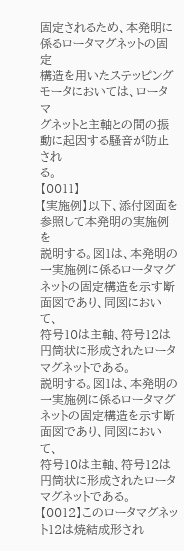固定されるため、本発明に係るロータマグネットの固定
構造を用いたステッピングモータにおいては、ロータマ
グネットと主軸との間の振動に起因する騒音が防止され
る。
【0011】
【実施例】以下、添付図面を参照して本発明の実施例を
説明する。図1は、本発明の一実施例に係るロータマグ
ネットの固定構造を示す断面図であり、同図において、
符号10は主軸、符号12は円筒状に形成されたロータ
マグネットである。
説明する。図1は、本発明の一実施例に係るロータマグ
ネットの固定構造を示す断面図であり、同図において、
符号10は主軸、符号12は円筒状に形成されたロータ
マグネットである。
【0012】このロータマグネット12は焼結成形され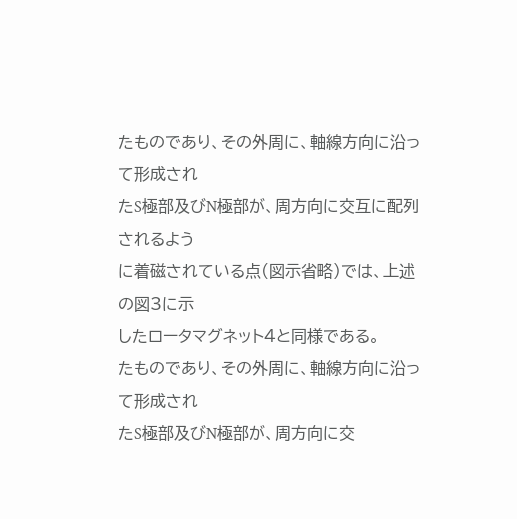たものであり、その外周に、軸線方向に沿って形成され
たS極部及びN極部が、周方向に交互に配列されるよう
に着磁されている点(図示省略)では、上述の図3に示
したロータマグネット4と同様である。
たものであり、その外周に、軸線方向に沿って形成され
たS極部及びN極部が、周方向に交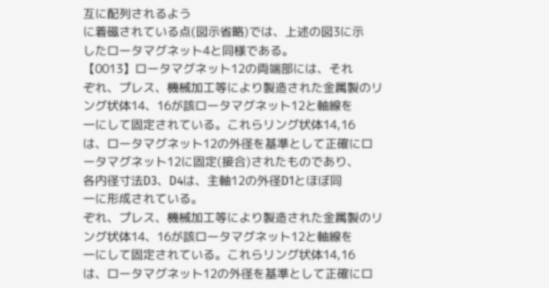互に配列されるよう
に着磁されている点(図示省略)では、上述の図3に示
したロータマグネット4と同様である。
【0013】ロータマグネット12の両端部には、それ
ぞれ、プレス、機械加工等により製造された金属製のリ
ング状体14、16が該ロータマグネット12と軸線を
一にして固定されている。これらリング状体14,16
は、ロータマグネット12の外径を基準として正確にロ
ータマグネット12に固定(接合)されたものであり、
各内径寸法D3、D4は、主軸12の外径D1とほぼ同
一に形成されている。
ぞれ、プレス、機械加工等により製造された金属製のリ
ング状体14、16が該ロータマグネット12と軸線を
一にして固定されている。これらリング状体14,16
は、ロータマグネット12の外径を基準として正確にロ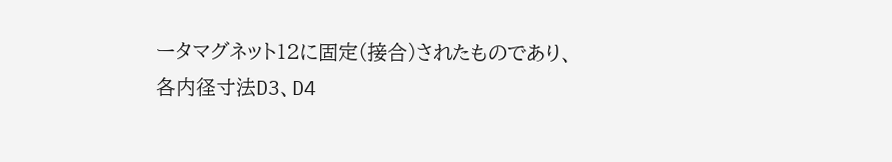ータマグネット12に固定(接合)されたものであり、
各内径寸法D3、D4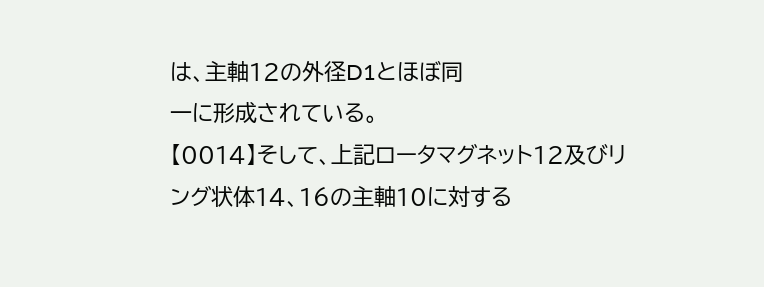は、主軸12の外径D1とほぼ同
一に形成されている。
【0014】そして、上記ロータマグネット12及びリ
ング状体14、16の主軸10に対する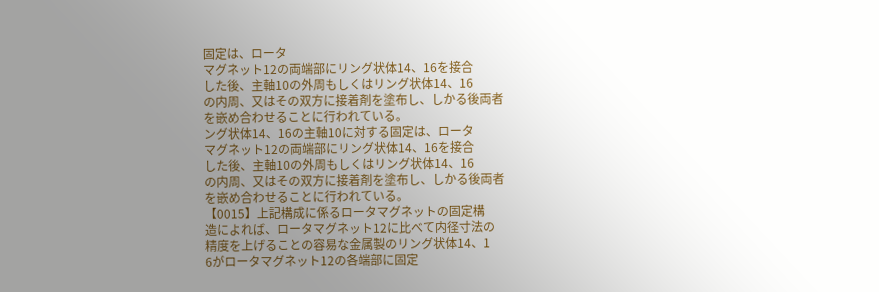固定は、ロータ
マグネット12の両端部にリング状体14、16を接合
した後、主軸10の外周もしくはリング状体14、16
の内周、又はその双方に接着剤を塗布し、しかる後両者
を嵌め合わせることに行われている。
ング状体14、16の主軸10に対する固定は、ロータ
マグネット12の両端部にリング状体14、16を接合
した後、主軸10の外周もしくはリング状体14、16
の内周、又はその双方に接着剤を塗布し、しかる後両者
を嵌め合わせることに行われている。
【0015】上記構成に係るロータマグネットの固定構
造によれば、ロータマグネット12に比べて内径寸法の
精度を上げることの容易な金属製のリング状体14、1
6がロータマグネット12の各端部に固定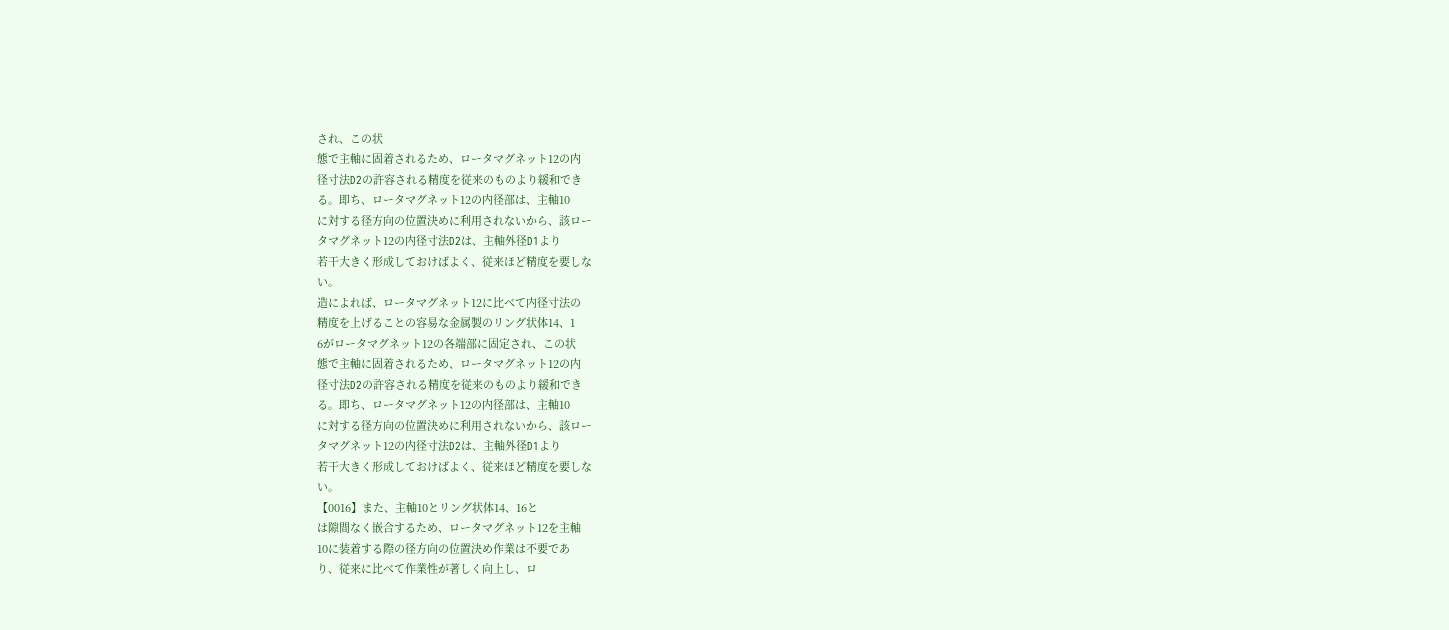され、この状
態で主軸に固着されるため、ロータマグネット12の内
径寸法D2の許容される精度を従来のものより緩和でき
る。即ち、ロータマグネット12の内径部は、主軸10
に対する径方向の位置決めに利用されないから、該ロー
タマグネット12の内径寸法D2は、主軸外径D1より
若干大きく形成しておけばよく、従来ほど精度を要しな
い。
造によれば、ロータマグネット12に比べて内径寸法の
精度を上げることの容易な金属製のリング状体14、1
6がロータマグネット12の各端部に固定され、この状
態で主軸に固着されるため、ロータマグネット12の内
径寸法D2の許容される精度を従来のものより緩和でき
る。即ち、ロータマグネット12の内径部は、主軸10
に対する径方向の位置決めに利用されないから、該ロー
タマグネット12の内径寸法D2は、主軸外径D1より
若干大きく形成しておけばよく、従来ほど精度を要しな
い。
【0016】また、主軸10とリング状体14、16と
は隙間なく嵌合するため、ロータマグネット12を主軸
10に装着する際の径方向の位置決め作業は不要であ
り、従来に比べて作業性が著しく向上し、ロ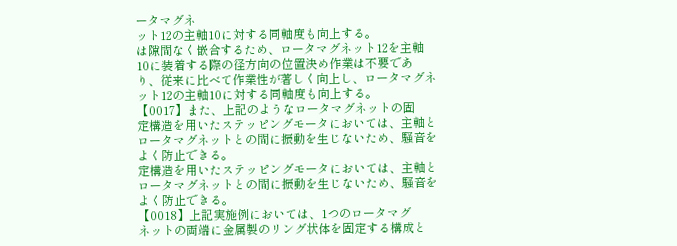ータマグネ
ット12の主軸10に対する同軸度も向上する。
は隙間なく嵌合するため、ロータマグネット12を主軸
10に装着する際の径方向の位置決め作業は不要であ
り、従来に比べて作業性が著しく向上し、ロータマグネ
ット12の主軸10に対する同軸度も向上する。
【0017】また、上記のようなロータマグネットの固
定構造を用いたステッピングモータにおいては、主軸と
ロータマグネットとの間に振動を生じないため、騒音を
よく防止できる。
定構造を用いたステッピングモータにおいては、主軸と
ロータマグネットとの間に振動を生じないため、騒音を
よく防止できる。
【0018】上記実施例においては、1つのロータマグ
ネットの両端に金属製のリング状体を固定する構成と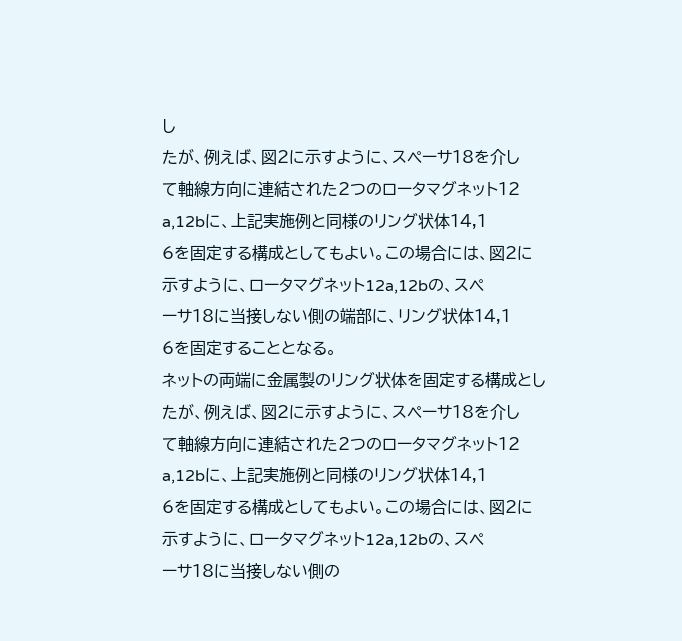し
たが、例えば、図2に示すように、スペーサ18を介し
て軸線方向に連結された2つのロータマグネット12
a,12bに、上記実施例と同様のリング状体14,1
6を固定する構成としてもよい。この場合には、図2に
示すように、ロータマグネット12a,12bの、スペ
ーサ18に当接しない側の端部に、リング状体14,1
6を固定することとなる。
ネットの両端に金属製のリング状体を固定する構成とし
たが、例えば、図2に示すように、スペーサ18を介し
て軸線方向に連結された2つのロータマグネット12
a,12bに、上記実施例と同様のリング状体14,1
6を固定する構成としてもよい。この場合には、図2に
示すように、ロータマグネット12a,12bの、スペ
ーサ18に当接しない側の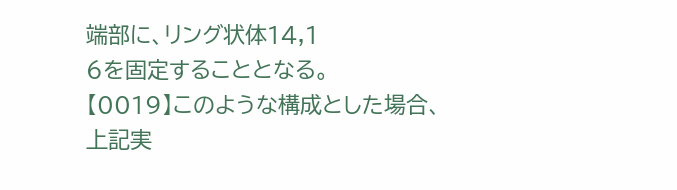端部に、リング状体14,1
6を固定することとなる。
【0019】このような構成とした場合、上記実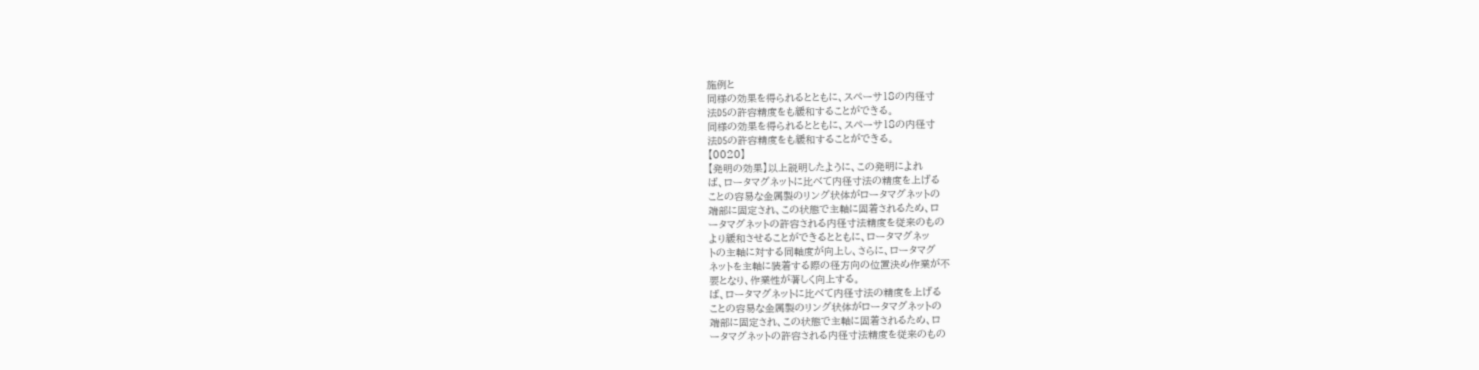施例と
同様の効果を得られるとともに、スペーサ18の内径寸
法D5の許容精度をも緩和することができる。
同様の効果を得られるとともに、スペーサ18の内径寸
法D5の許容精度をも緩和することができる。
【0020】
【発明の効果】以上説明したように、この発明によれ
ば、ロータマグネットに比べて内径寸法の精度を上げる
ことの容易な金属製のリング状体がロータマグネットの
端部に固定され、この状態で主軸に固着されるため、ロ
ータマグネットの許容される内径寸法精度を従来のもの
より緩和させることができるとともに、ロータマグネッ
トの主軸に対する同軸度が向上し、さらに、ロータマグ
ネットを主軸に装着する際の径方向の位置決め作業が不
要となり、作業性が著しく向上する。
ば、ロータマグネットに比べて内径寸法の精度を上げる
ことの容易な金属製のリング状体がロータマグネットの
端部に固定され、この状態で主軸に固着されるため、ロ
ータマグネットの許容される内径寸法精度を従来のもの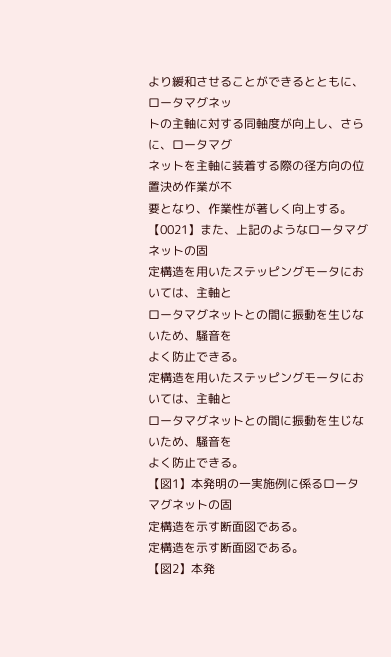より緩和させることができるとともに、ロータマグネッ
トの主軸に対する同軸度が向上し、さらに、ロータマグ
ネットを主軸に装着する際の径方向の位置決め作業が不
要となり、作業性が著しく向上する。
【0021】また、上記のようなロータマグネットの固
定構造を用いたステッピングモータにおいては、主軸と
ロータマグネットとの間に振動を生じないため、騒音を
よく防止できる。
定構造を用いたステッピングモータにおいては、主軸と
ロータマグネットとの間に振動を生じないため、騒音を
よく防止できる。
【図1】本発明の一実施例に係るロータマグネットの固
定構造を示す断面図である。
定構造を示す断面図である。
【図2】本発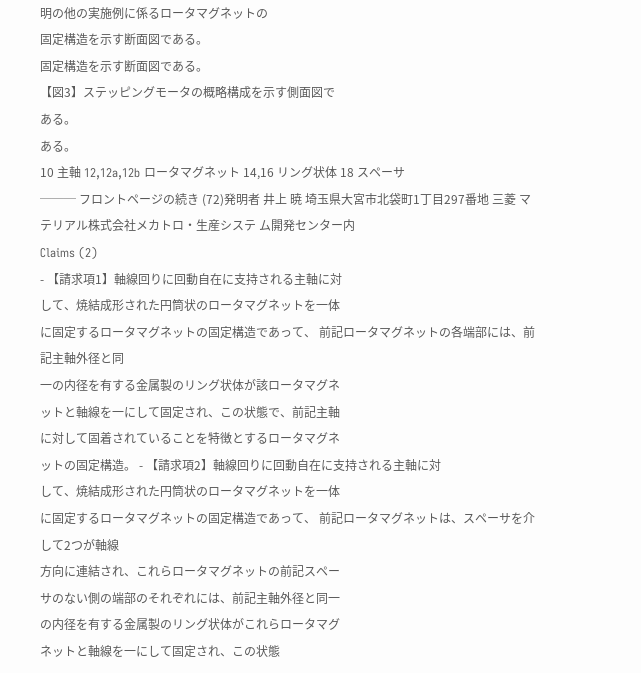明の他の実施例に係るロータマグネットの
固定構造を示す断面図である。
固定構造を示す断面図である。
【図3】ステッピングモータの概略構成を示す側面図で
ある。
ある。
10 主軸 12,12a,12b ロータマグネット 14,16 リング状体 18 スペーサ
─── フロントページの続き (72)発明者 井上 暁 埼玉県大宮市北袋町1丁目297番地 三菱 マテリアル株式会社メカトロ・生産システ ム開発センター内
Claims (2)
- 【請求項1】軸線回りに回動自在に支持される主軸に対
して、焼結成形された円筒状のロータマグネットを一体
に固定するロータマグネットの固定構造であって、 前記ロータマグネットの各端部には、前記主軸外径と同
一の内径を有する金属製のリング状体が該ロータマグネ
ットと軸線を一にして固定され、この状態で、前記主軸
に対して固着されていることを特徴とするロータマグネ
ットの固定構造。 - 【請求項2】軸線回りに回動自在に支持される主軸に対
して、焼結成形された円筒状のロータマグネットを一体
に固定するロータマグネットの固定構造であって、 前記ロータマグネットは、スペーサを介して2つが軸線
方向に連結され、これらロータマグネットの前記スペー
サのない側の端部のそれぞれには、前記主軸外径と同一
の内径を有する金属製のリング状体がこれらロータマグ
ネットと軸線を一にして固定され、この状態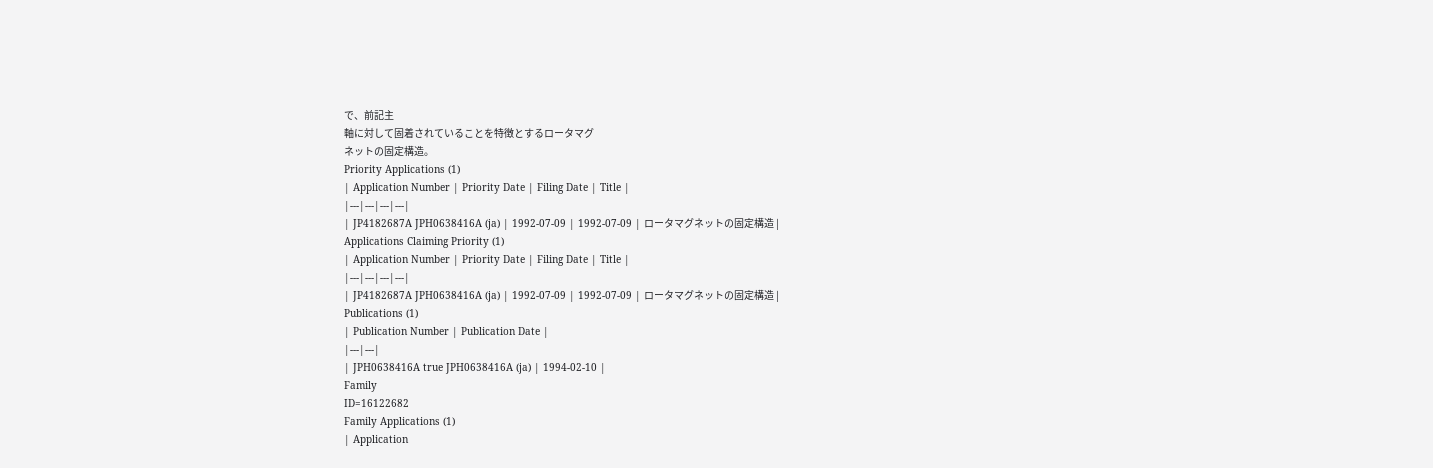で、前記主
軸に対して固着されていることを特徴とするロータマグ
ネットの固定構造。
Priority Applications (1)
| Application Number | Priority Date | Filing Date | Title |
|---|---|---|---|
| JP4182687A JPH0638416A (ja) | 1992-07-09 | 1992-07-09 | ロータマグネットの固定構造 |
Applications Claiming Priority (1)
| Application Number | Priority Date | Filing Date | Title |
|---|---|---|---|
| JP4182687A JPH0638416A (ja) | 1992-07-09 | 1992-07-09 | ロータマグネットの固定構造 |
Publications (1)
| Publication Number | Publication Date |
|---|---|
| JPH0638416A true JPH0638416A (ja) | 1994-02-10 |
Family
ID=16122682
Family Applications (1)
| Application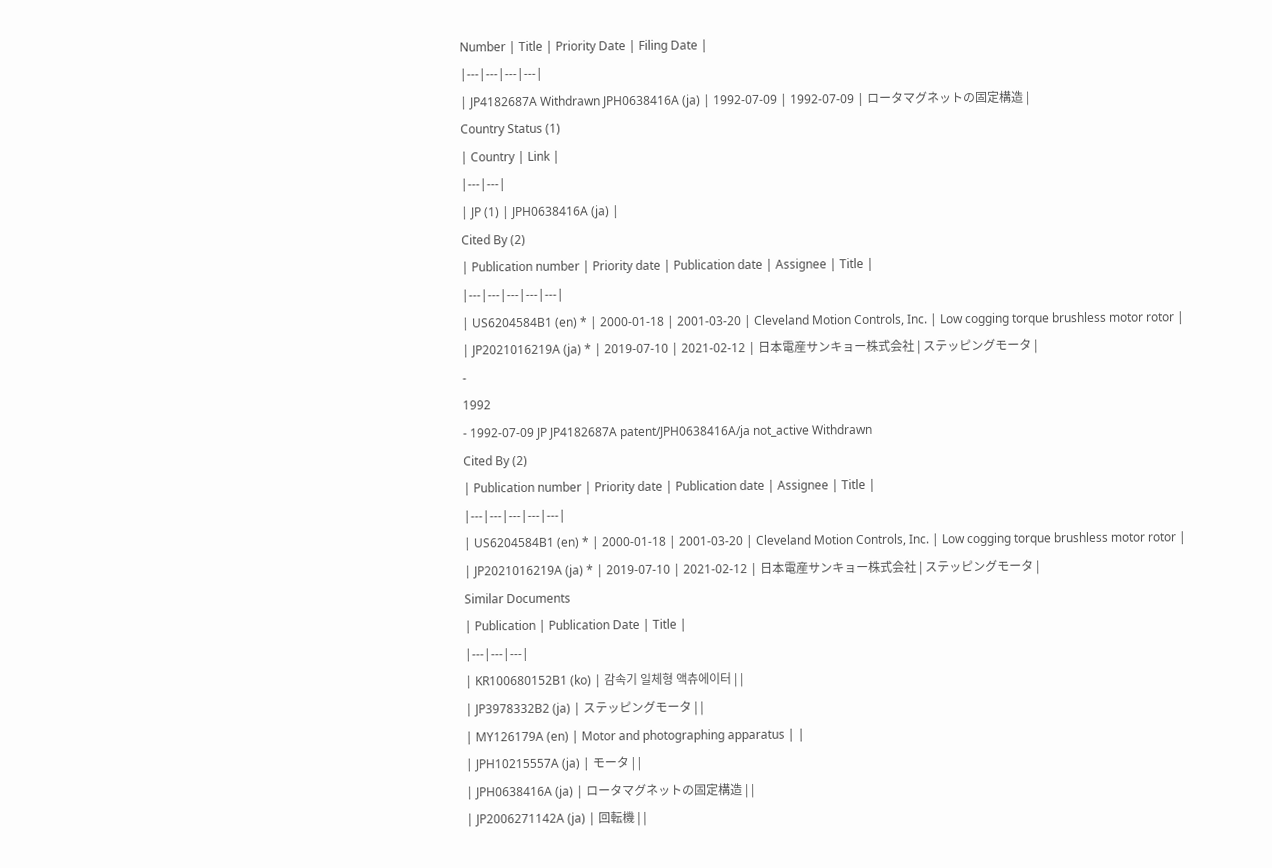Number | Title | Priority Date | Filing Date |
|---|---|---|---|
| JP4182687A Withdrawn JPH0638416A (ja) | 1992-07-09 | 1992-07-09 | ロータマグネットの固定構造 |
Country Status (1)
| Country | Link |
|---|---|
| JP (1) | JPH0638416A (ja) |
Cited By (2)
| Publication number | Priority date | Publication date | Assignee | Title |
|---|---|---|---|---|
| US6204584B1 (en) * | 2000-01-18 | 2001-03-20 | Cleveland Motion Controls, Inc. | Low cogging torque brushless motor rotor |
| JP2021016219A (ja) * | 2019-07-10 | 2021-02-12 | 日本電産サンキョー株式会社 | ステッピングモータ |
-
1992
- 1992-07-09 JP JP4182687A patent/JPH0638416A/ja not_active Withdrawn
Cited By (2)
| Publication number | Priority date | Publication date | Assignee | Title |
|---|---|---|---|---|
| US6204584B1 (en) * | 2000-01-18 | 2001-03-20 | Cleveland Motion Controls, Inc. | Low cogging torque brushless motor rotor |
| JP2021016219A (ja) * | 2019-07-10 | 2021-02-12 | 日本電産サンキョー株式会社 | ステッピングモータ |
Similar Documents
| Publication | Publication Date | Title |
|---|---|---|
| KR100680152B1 (ko) | 감속기 일체형 액츄에이터 | |
| JP3978332B2 (ja) | ステッピングモータ | |
| MY126179A (en) | Motor and photographing apparatus | |
| JPH10215557A (ja) | モータ | |
| JPH0638416A (ja) | ロータマグネットの固定構造 | |
| JP2006271142A (ja) | 回転機 | |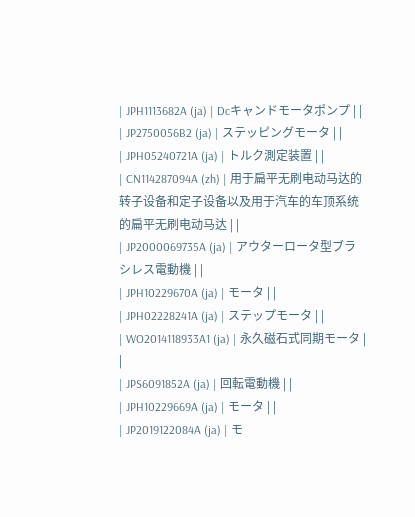| JPH1113682A (ja) | Dcキャンドモータポンプ | |
| JP2750056B2 (ja) | ステッピングモータ | |
| JPH05240721A (ja) | トルク測定装置 | |
| CN114287094A (zh) | 用于扁平无刷电动马达的转子设备和定子设备以及用于汽车的车顶系统的扁平无刷电动马达 | |
| JP2000069735A (ja) | アウターロータ型ブラシレス電動機 | |
| JPH10229670A (ja) | モータ | |
| JPH02228241A (ja) | ステップモータ | |
| WO2014118933A1 (ja) | 永久磁石式同期モータ | |
| JPS6091852A (ja) | 回転電動機 | |
| JPH10229669A (ja) | モータ | |
| JP2019122084A (ja) | モ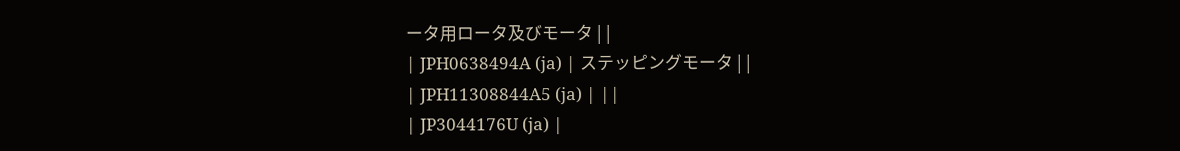ータ用ロータ及びモータ | |
| JPH0638494A (ja) | ステッピングモータ | |
| JPH11308844A5 (ja) | ||
| JP3044176U (ja) |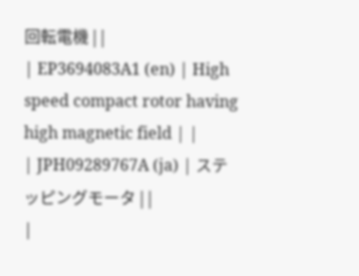回転電機 | |
| EP3694083A1 (en) | High speed compact rotor having high magnetic field | |
| JPH09289767A (ja) | ステッピングモータ | |
|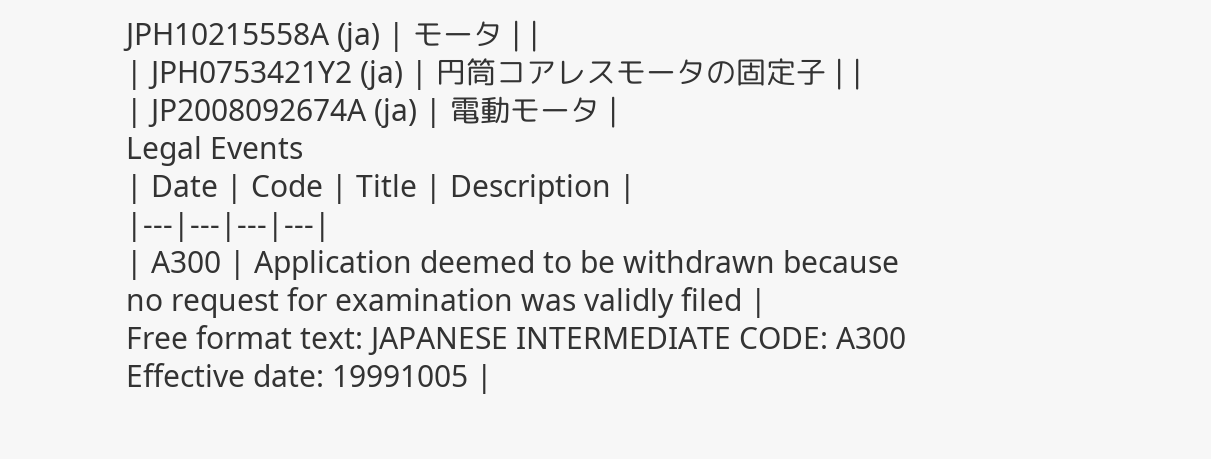JPH10215558A (ja) | モータ | |
| JPH0753421Y2 (ja) | 円筒コアレスモータの固定子 | |
| JP2008092674A (ja) | 電動モータ |
Legal Events
| Date | Code | Title | Description |
|---|---|---|---|
| A300 | Application deemed to be withdrawn because no request for examination was validly filed |
Free format text: JAPANESE INTERMEDIATE CODE: A300 Effective date: 19991005 |